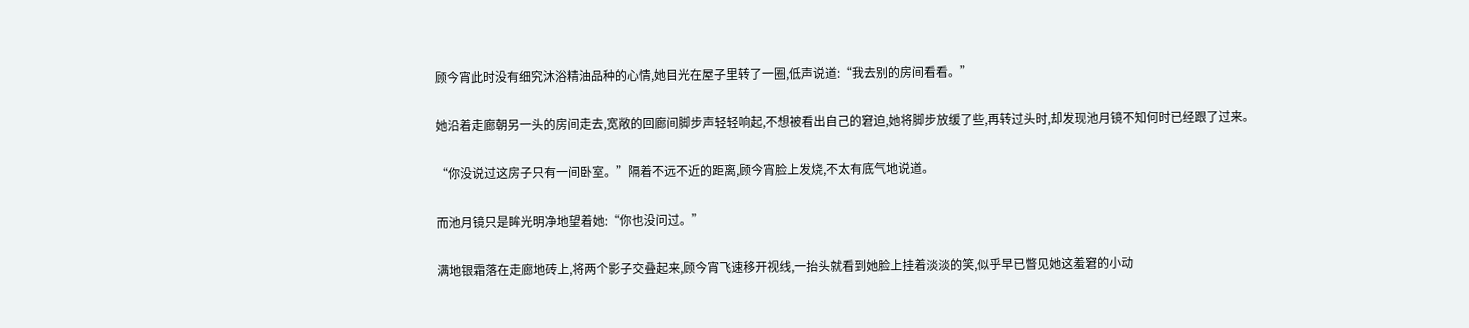顾今宵此时没有细究沐浴精油品种的心情,她目光在屋子里转了一圈,低声说道:“我去别的房间看看。”

她沿着走廊朝另一头的房间走去,宽敞的回廊间脚步声轻轻响起,不想被看出自己的窘迫,她将脚步放缓了些,再转过头时,却发现池月镜不知何时已经跟了过来。

“你没说过这房子只有一间卧室。”隔着不远不近的距离,顾今宵脸上发烧,不太有底气地说道。

而池月镜只是眸光明净地望着她:“你也没问过。”

满地银霜落在走廊地砖上,将两个影子交叠起来,顾今宵飞速移开视线,一抬头就看到她脸上挂着淡淡的笑,似乎早已瞥见她这羞窘的小动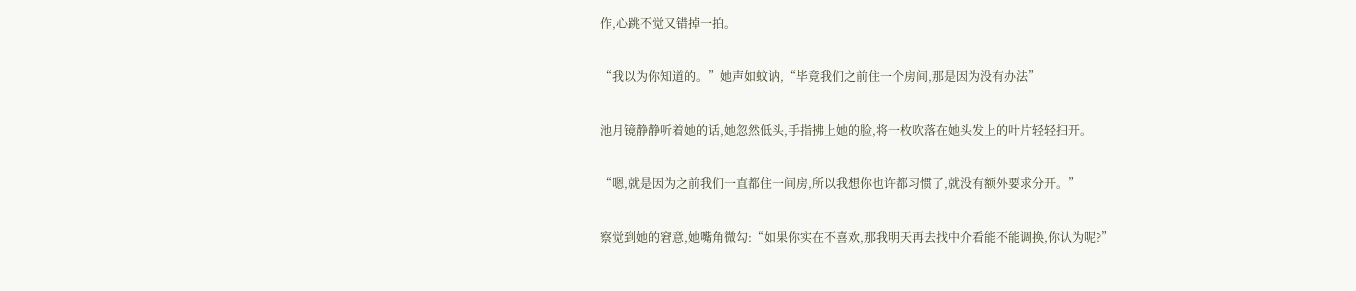作,心跳不觉又错掉一拍。

“我以为你知道的。”她声如蚊讷,“毕竟我们之前住一个房间,那是因为没有办法”

池月镜静静听着她的话,她忽然低头,手指拂上她的脸,将一枚吹落在她头发上的叶片轻轻扫开。

“嗯,就是因为之前我们一直都住一间房,所以我想你也许都习惯了,就没有额外要求分开。”

察觉到她的窘意,她嘴角微勾:“如果你实在不喜欢,那我明天再去找中介看能不能调换,你认为呢?”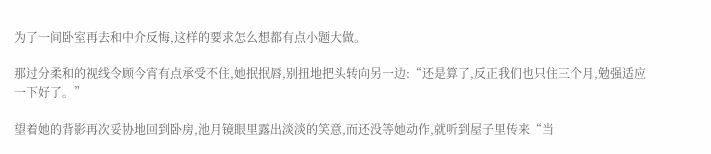为了一间卧室再去和中介反悔,这样的要求怎么想都有点小题大做。

那过分柔和的视线令顾今宵有点承受不住,她抿抿唇,别扭地把头转向另一边:“还是算了,反正我们也只住三个月,勉强适应一下好了。”

望着她的背影再次妥协地回到卧房,池月镜眼里露出淡淡的笑意,而还没等她动作,就听到屋子里传来“当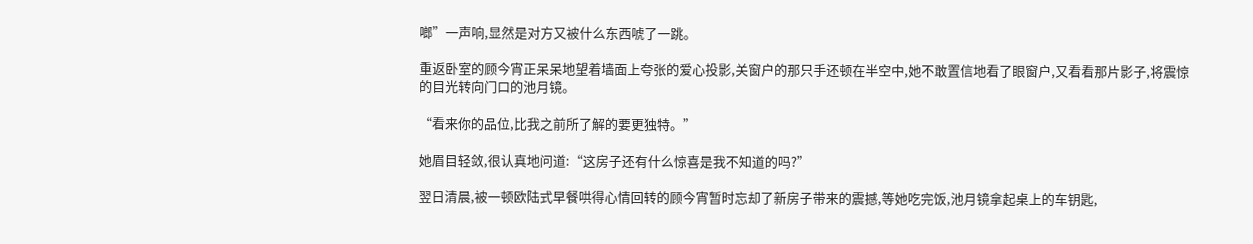啷”一声响,显然是对方又被什么东西唬了一跳。

重返卧室的顾今宵正呆呆地望着墙面上夸张的爱心投影,关窗户的那只手还顿在半空中,她不敢置信地看了眼窗户,又看看那片影子,将震惊的目光转向门口的池月镜。

“看来你的品位,比我之前所了解的要更独特。”

她眉目轻敛,很认真地问道:“这房子还有什么惊喜是我不知道的吗?”

翌日清晨,被一顿欧陆式早餐哄得心情回转的顾今宵暂时忘却了新房子带来的震撼,等她吃完饭,池月镜拿起桌上的车钥匙,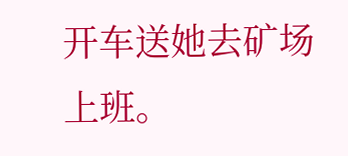开车送她去矿场上班。